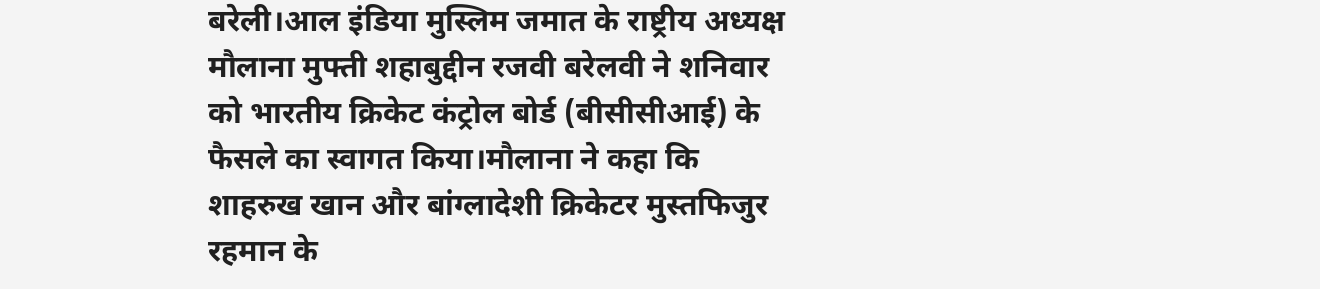बरेली।आल इंडिया मुस्लिम जमात के राष्ट्रीय अध्यक्ष मौलाना मुफ्ती शहाबुद्दीन रजवी बरेलवी ने शनिवार को भारतीय क्रिकेट कंट्रोल बोर्ड (बीसीसीआई) के फैसले का स्वागत किया।मौलाना ने कहा कि शाहरुख खान और बांग्लादेशी क्रिकेटर मुस्तफिजुर रहमान के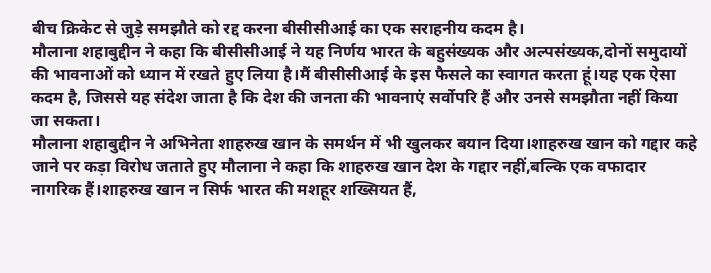बीच क्रिकेट से जुड़े समझौते को रद्द करना बीसीसीआई का एक सराहनीय कदम है।
मौलाना शहाबुद्दीन ने कहा कि बीसीसीआई ने यह निर्णय भारत के बहुसंख्यक और अल्पसंख्यक,दोनों समुदायों की भावनाओं को ध्यान में रखते हुए लिया है।मैं बीसीसीआई के इस फैसले का स्वागत करता हूं।यह एक ऐसा कदम है, जिससे यह संदेश जाता है कि देश की जनता की भावनाएं सर्वोपरि हैं और उनसे समझौता नहीं किया जा सकता।
मौलाना शहाबुद्दीन ने अभिनेता शाहरुख खान के समर्थन में भी खुलकर बयान दिया।शाहरुख खान को गद्दार कहे जाने पर कड़ा विरोध जताते हुए मौलाना ने कहा कि शाहरुख खान देश के गद्दार नहीं,बल्कि एक वफादार नागरिक हैं।शाहरुख खान न सिर्फ भारत की मशहूर शख्सियत हैं,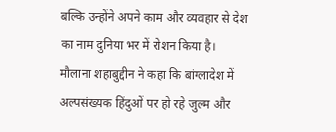बल्कि उन्होंने अपने काम और व्यवहार से देश का नाम दुनिया भर में रोशन किया है।
मौलाना शहाबुद्दीन ने कहा कि बांग्लादेश में अल्पसंख्यक हिंदुओं पर हो रहे जुल्म और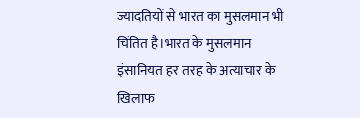ज्यादतियों से भारत का मुसलमान भी चिंतित है।भारत के मुसलमान इंसानियत हर तरह के अत्याचार के खिलाफ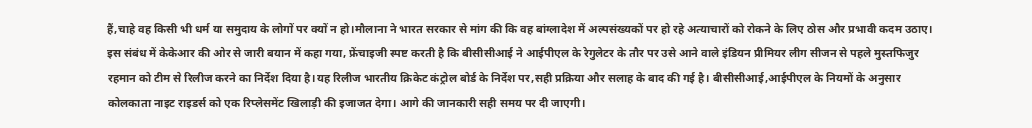हैं,चाहे वह किसी भी धर्म या समुदाय के लोगों पर क्यों न हो।मौलाना ने भारत सरकार से मांग की कि वह बांग्लादेश में अल्पसंख्यकों पर हो रहे अत्याचारों को रोकने के लिए ठोस और प्रभावी कदम उठाए।
इस संबंध में केकेआर की ओर से जारी बयान में कहा गया, फ्रेंचाइजी स्पष्ट करती है कि बीसीसीआई ने आईपीएल के रेगुलेटर के तौर पर उसे आने वाले इंडियन प्रीमियर लीग सीजन से पहले मुस्तफिजुर रहमान को टीम से रिलीज करने का निर्देश दिया है।यह रिलीज भारतीय क्रिकेट कंट्रोल बोर्ड के निर्देश पर,सही प्रक्रिया और सलाह के बाद की गई है। बीसीसीआई,आईपीएल के नियमों के अनुसार कोलकाता नाइट राइडर्स को एक रिप्लेसमेंट खिलाड़ी की इजाजत देगा। आगे की जानकारी सही समय पर दी जाएगी।